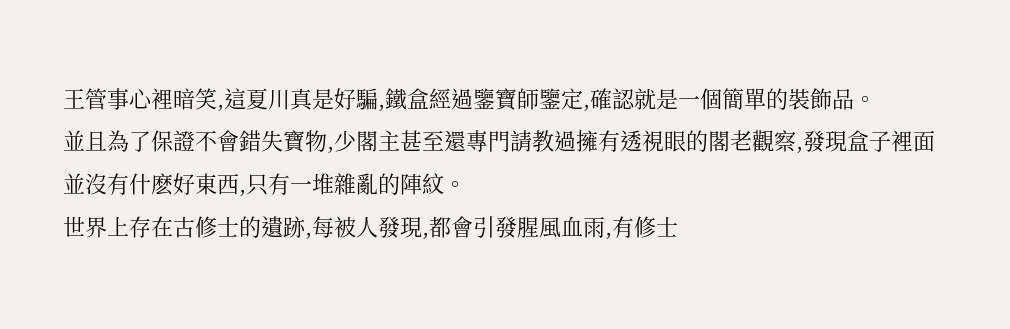王管事心裡暗笑,這夏川真是好騙,鐵盒經過鑒寶師鑒定,確認就是一個簡單的裝飾品。
並且為了保證不會錯失寶物,少閣主甚至還專門請教過擁有透視眼的閣老觀察,發現盒子裡面並沒有什麽好東西,只有一堆雜亂的陣紋。
世界上存在古修士的遺跡,每被人發現,都會引發腥風血雨,有修士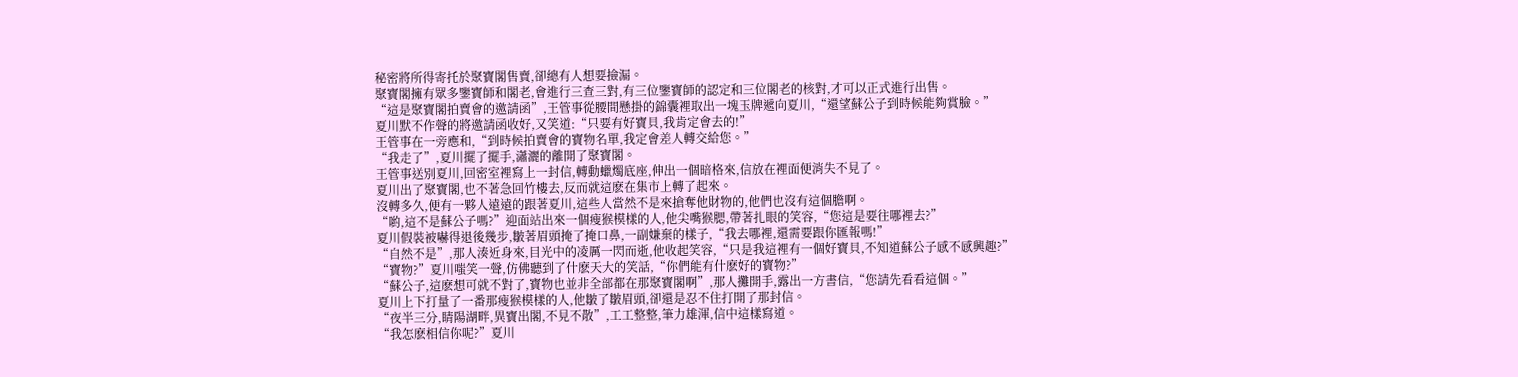秘密將所得寄托於聚寶閣售賣,卻總有人想要撿漏。
聚寶閣擁有眾多鑒寶師和閣老,會進行三查三對,有三位鑒寶師的認定和三位閣老的核對,才可以正式進行出售。
“這是聚寶閣拍賣會的邀請函”,王管事從腰間懸掛的錦囊裡取出一塊玉牌遞向夏川,“還望蘇公子到時候能夠賞臉。”
夏川默不作聲的將邀請函收好,又笑道:“只要有好寶貝,我肯定會去的!”
王管事在一旁應和,“到時候拍賣會的寶物名單,我定會差人轉交給您。”
“我走了”,夏川擺了擺手,瀟灑的離開了聚寶閣。
王管事送別夏川,回密室裡寫上一封信,轉動蠟燭底座,伸出一個暗格來,信放在裡面便消失不見了。
夏川出了聚寶閣,也不著急回竹樓去,反而就這麽在集市上轉了起來。
沒轉多久,便有一夥人遠遠的跟著夏川,這些人當然不是來搶奪他財物的,他們也沒有這個膽啊。
“喲,這不是蘇公子嗎?”迎面站出來一個瘦猴模樣的人,他尖嘴猴腮,帶著扎眼的笑容,“您這是要往哪裡去?”
夏川假裝被嚇得退後幾步,皺著眉頭掩了掩口鼻,一副嫌棄的樣子,“我去哪裡,還需要跟你匯報嗎!”
“自然不是”,那人湊近身來,目光中的凌厲一閃而逝,他收起笑容,“只是我這裡有一個好寶貝,不知道蘇公子感不感興趣?”
“寶物?”夏川嗤笑一聲,仿佛聽到了什麽天大的笑話,“你們能有什麽好的寶物?”
“蘇公子,這麽想可就不對了,寶物也並非全部都在那聚寶閣啊”,那人攤開手,露出一方書信,“您請先看看這個。”
夏川上下打量了一番那瘦猴模樣的人,他皺了皺眉頭,卻還是忍不住打開了那封信。
“夜半三分,睛陽湖畔,異寶出閣,不見不散”,工工整整,筆力雄渾,信中這樣寫道。
“我怎麽相信你呢?”夏川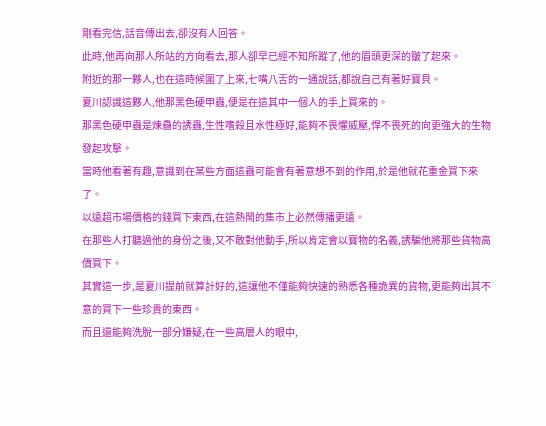剛看完信,話音傳出去,卻沒有人回答。
此時,他再向那人所站的方向看去,那人卻早已經不知所蹤了,他的眉頭更深的皺了起來。
附近的那一夥人,也在這時候圍了上來,七嘴八舌的一通說話,都說自己有著好寶貝。
夏川認識這夥人,他那黑色硬甲蟲,便是在這其中一個人的手上買來的。
那黑色硬甲蟲是煉蠱的誘蟲,生性嗜殺且水性極好,能夠不畏懼威壓,悍不畏死的向更強大的生物發起攻擊。
當時他看著有趣,意識到在某些方面這蟲可能會有著意想不到的作用,於是他就花重金買下來了。
以遠超市場價格的錢買下東西,在這熱鬧的集市上必然傳播更遠。
在那些人打聽過他的身份之後,又不敢對他動手,所以肯定會以寶物的名義,誘騙他將那些貨物高價買下。
其實這一步,是夏川提前就算計好的,這讓他不僅能夠快速的熟悉各種詭異的貨物,更能夠出其不意的買下一些珍貴的東西。
而且還能夠洗脫一部分嫌疑,在一些高層人的眼中,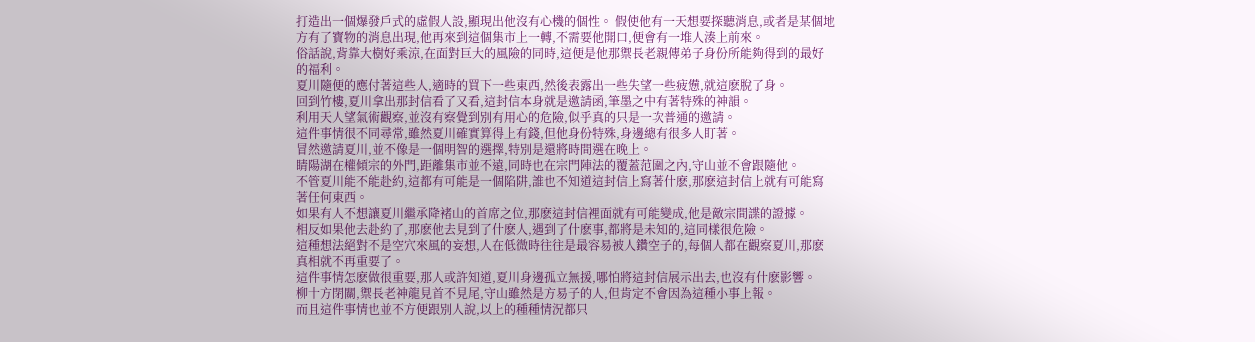打造出一個爆發戶式的虛假人設,顯現出他沒有心機的個性。 假使他有一天想要探聽消息,或者是某個地方有了寶物的消息出現,他再來到這個集市上一轉,不需要他開口,便會有一堆人湊上前來。
俗話說,背靠大樹好乘涼,在面對巨大的風險的同時,這便是他那禦長老親傳弟子身份所能夠得到的最好的福利。
夏川隨便的應付著這些人,適時的買下一些東西,然後表露出一些失望一些疲憊,就這麽脫了身。
回到竹樓,夏川拿出那封信看了又看,這封信本身就是邀請函,筆墨之中有著特殊的神韻。
利用天人望氣術觀察,並沒有察覺到別有用心的危險,似乎真的只是一次普通的邀請。
這件事情很不同尋常,雖然夏川確實算得上有錢,但他身份特殊,身邊總有很多人盯著。
冒然邀請夏川,並不像是一個明智的選擇,特別是還將時間選在晚上。
睛陽湖在權傾宗的外門,距離集市並不遠,同時也在宗門陣法的覆蓋范圍之內,守山並不會跟隨他。
不管夏川能不能赴約,這都有可能是一個陷阱,誰也不知道這封信上寫著什麽,那麽這封信上就有可能寫著任何東西。
如果有人不想讓夏川繼承降褚山的首席之位,那麽這封信裡面就有可能變成,他是敵宗間諜的證據。
相反如果他去赴約了,那麽他去見到了什麽人,遇到了什麽事,都將是未知的,這同樣很危險。
這種想法絕對不是空穴來風的妄想,人在低微時往往是最容易被人鑽空子的,每個人都在觀察夏川,那麽真相就不再重要了。
這件事情怎麽做很重要,那人或許知道,夏川身邊孤立無援,哪怕將這封信展示出去,也沒有什麽影響。
柳十方閉關,禦長老神龍見首不見尾,守山雖然是方易子的人,但肯定不會因為這種小事上報。
而且這件事情也並不方便跟別人說,以上的種種情況都只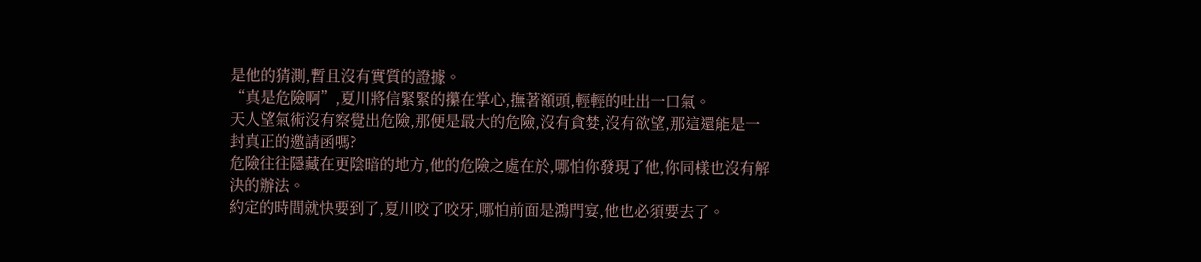是他的猜測,暫且沒有實質的證據。
“真是危險啊”,夏川將信緊緊的攥在掌心,撫著額頭,輕輕的吐出一口氣。
天人望氣術沒有察覺出危險,那便是最大的危險,沒有貪婪,沒有欲望,那這還能是一封真正的邀請函嗎?
危險往往隱藏在更陰暗的地方,他的危險之處在於,哪怕你發現了他,你同樣也沒有解決的辦法。
約定的時間就快要到了,夏川咬了咬牙,哪怕前面是鴻門宴,他也必須要去了。